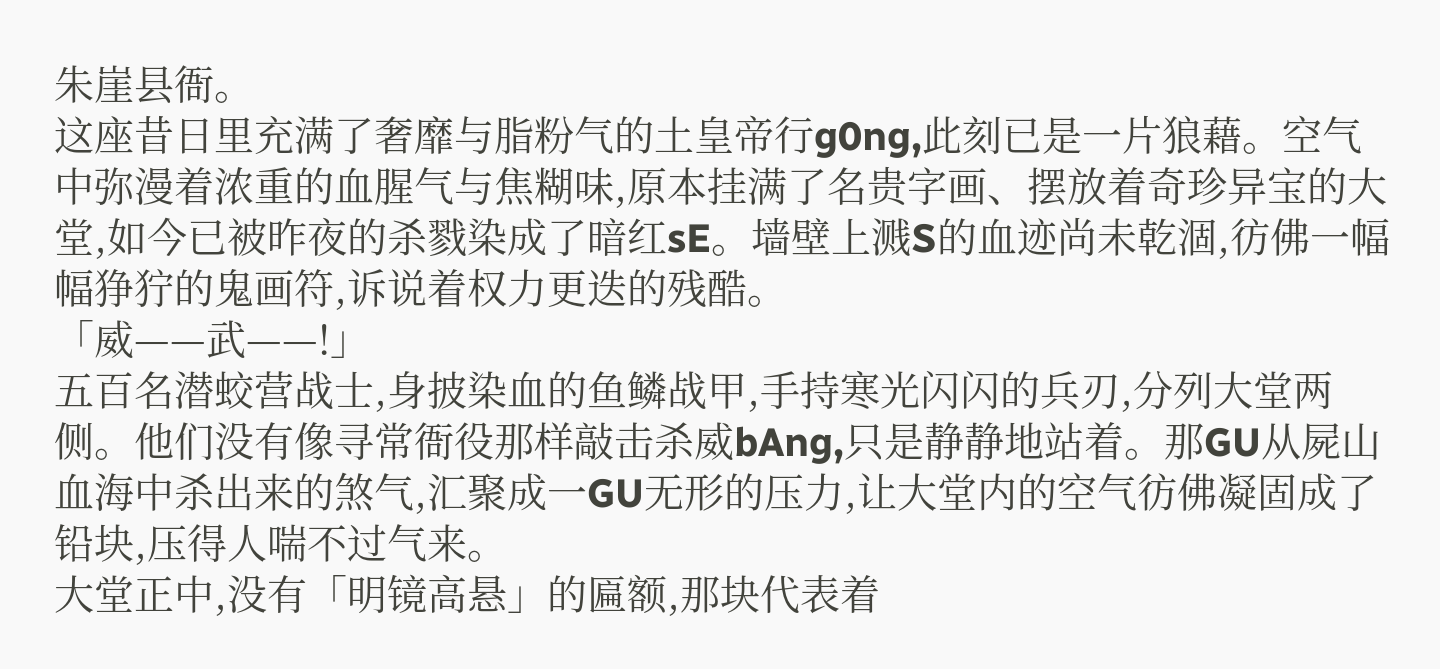朱崖县衙。
这座昔日里充满了奢靡与脂粉气的土皇帝行g0ng,此刻已是一片狼藉。空气中弥漫着浓重的血腥气与焦糊味,原本挂满了名贵字画、摆放着奇珍异宝的大堂,如今已被昨夜的杀戮染成了暗红sE。墙壁上溅S的血迹尚未乾涸,彷佛一幅幅狰狞的鬼画符,诉说着权力更迭的残酷。
「威——武——!」
五百名潜蛟营战士,身披染血的鱼鳞战甲,手持寒光闪闪的兵刃,分列大堂两侧。他们没有像寻常衙役那样敲击杀威bAng,只是静静地站着。那GU从屍山血海中杀出来的煞气,汇聚成一GU无形的压力,让大堂内的空气彷佛凝固成了铅块,压得人喘不过气来。
大堂正中,没有「明镜高悬」的匾额,那块代表着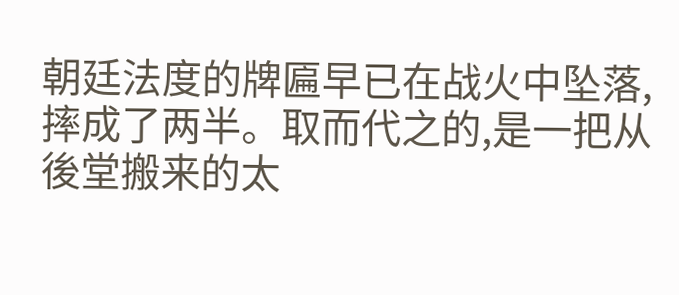朝廷法度的牌匾早已在战火中坠落,摔成了两半。取而代之的,是一把从後堂搬来的太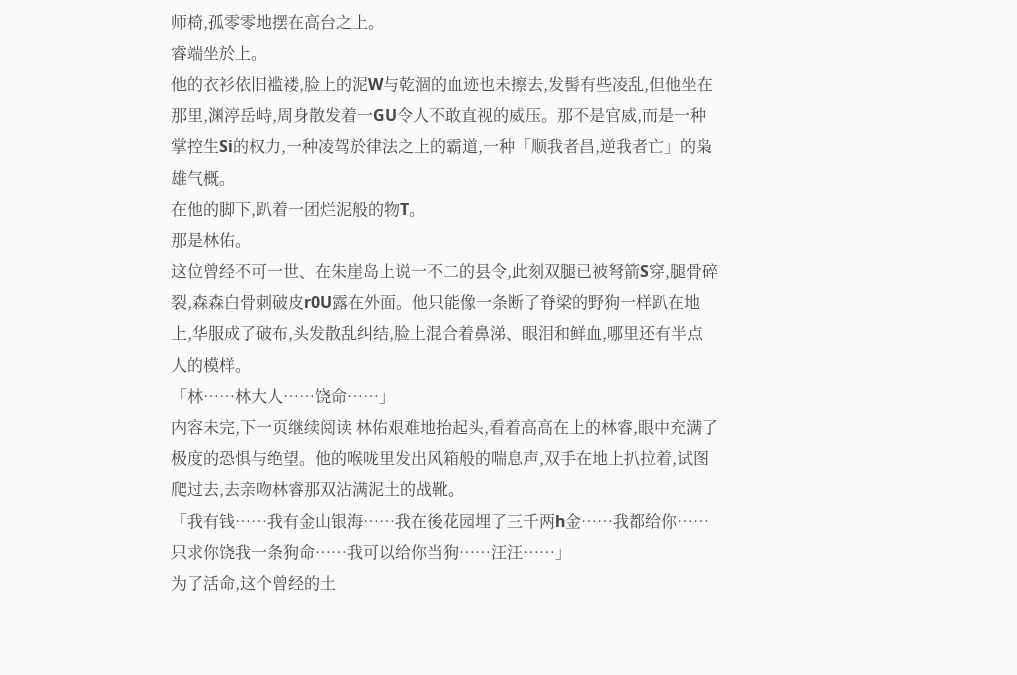师椅,孤零零地摆在高台之上。
睿端坐於上。
他的衣衫依旧褴褛,脸上的泥W与乾涸的血迹也未擦去,发髻有些凌乱,但他坐在那里,渊渟岳峙,周身散发着一GU令人不敢直视的威压。那不是官威,而是一种掌控生Si的权力,一种凌驾於律法之上的霸道,一种「顺我者昌,逆我者亡」的枭雄气概。
在他的脚下,趴着一团烂泥般的物T。
那是林佑。
这位曾经不可一世、在朱崖岛上说一不二的县令,此刻双腿已被弩箭S穿,腿骨碎裂,森森白骨刺破皮r0U露在外面。他只能像一条断了脊梁的野狗一样趴在地上,华服成了破布,头发散乱纠结,脸上混合着鼻涕、眼泪和鲜血,哪里还有半点人的模样。
「林……林大人……饶命……」
内容未完,下一页继续阅读 林佑艰难地抬起头,看着高高在上的林睿,眼中充满了极度的恐惧与绝望。他的喉咙里发出风箱般的喘息声,双手在地上扒拉着,试图爬过去,去亲吻林睿那双沾满泥土的战靴。
「我有钱……我有金山银海……我在後花园埋了三千两h金……我都给你……只求你饶我一条狗命……我可以给你当狗……汪汪……」
为了活命,这个曾经的土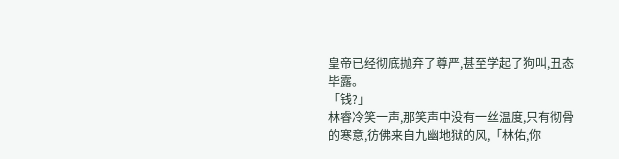皇帝已经彻底抛弃了尊严,甚至学起了狗叫,丑态毕露。
「钱?」
林睿冷笑一声,那笑声中没有一丝温度,只有彻骨的寒意,彷佛来自九幽地狱的风,「林佑,你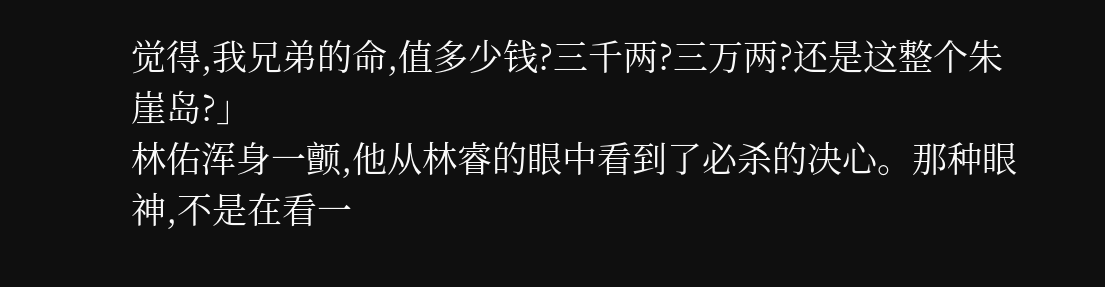觉得,我兄弟的命,值多少钱?三千两?三万两?还是这整个朱崖岛?」
林佑浑身一颤,他从林睿的眼中看到了必杀的决心。那种眼神,不是在看一